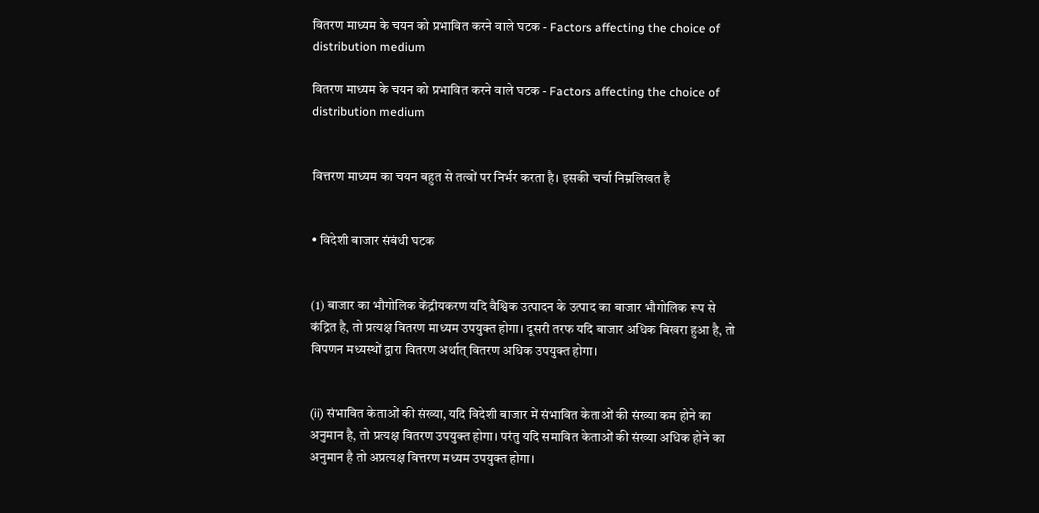वितरण माध्यम के चयन को प्रभावित करने वाले घटक - Factors affecting the choice of distribution medium

वितरण माध्यम के चयन को प्रभावित करने वाले घटक - Factors affecting the choice of distribution medium


वित्तरण माध्यम का चयन बहुत से तत्वों पर निर्भर करता है। इसकी चर्चा निम्नलिखत है


• विदेशी बाजार संबंधी घटक


(1) बाजार का भौगोलिक केंद्रीयकरण यदि वैश्विक उत्पादन के उत्पाद का बाजार भौगोलिक रूप से कंद्रित है, तो प्रत्यक्ष वितरण माध्यम उपयुक्त होगा। दूसरी तरफ यदि बाजार अधिक बिखरा हुआ है, तो विपणन मध्यस्थों द्वारा वितरण अर्थात् वितरण अधिक उपयुक्त होगा।


(ii) संभावित केताओं की संख्या, यदि विदेशी बाजार में संभावित केताओं की संख्या कम होने का अनुमान है, तो प्रत्यक्ष वितरण उपयुक्त होगा। परंतु यदि समावित केताओं की संख्या अधिक होने का अनुमान है तो अप्रत्यक्ष वित्तरण मध्यम उपयुक्त होगा।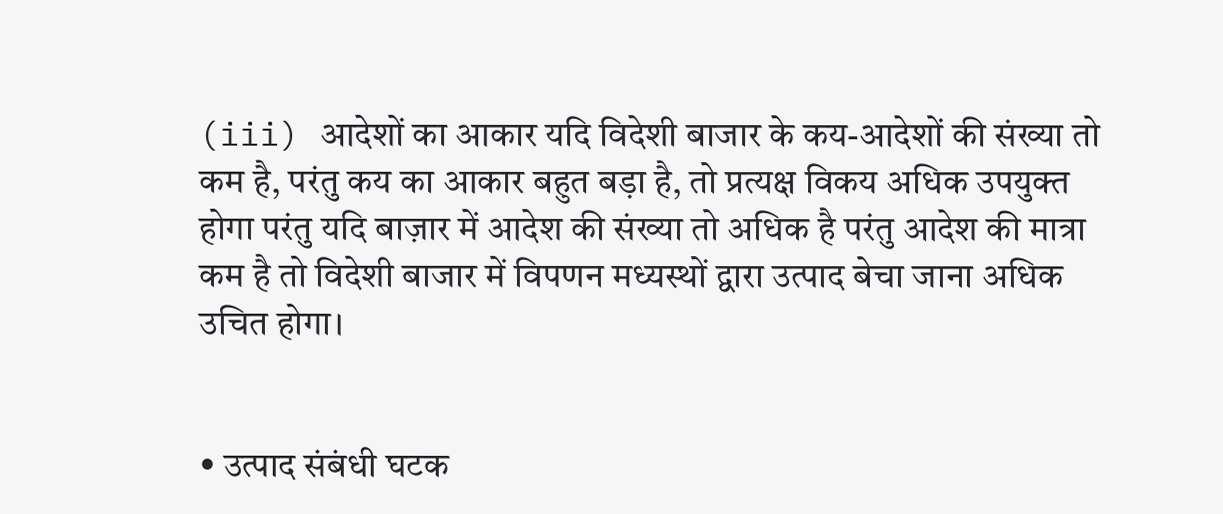(iii) आदेशों का आकार यदि विदेशी बाजार के कय-आदेशों की संख्या तो कम है, परंतु कय का आकार बहुत बड़ा है, तो प्रत्यक्ष विकय अधिक उपयुक्त होगा परंतु यदि बाज़ार में आदेश की संख्या तो अधिक है परंतु आदेश की मात्रा कम है तो विदेशी बाजार में विपणन मध्यस्थों द्वारा उत्पाद बेचा जाना अधिक उचित होगा।


• उत्पाद संबंधी घटक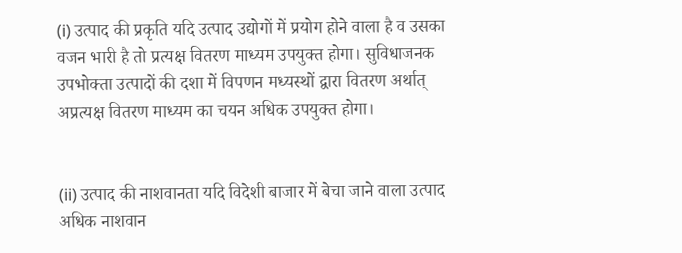(i) उत्पाद की प्रकृति यदि उत्पाद उद्योगों में प्रयोग होने वाला है व उसका वजन भारी है तो प्रत्यक्ष वितरण माध्यम उपयुक्त होगा। सुविधाजनक उपभोक्ता उत्पादों की दशा में विपणन मध्यस्थों द्वारा वितरण अर्थात् अप्रत्यक्ष वितरण माध्यम का चयन अधिक उपयुक्त होगा।


(ii) उत्पाद की नाशवानता यदि विदेशी बाजार में बेचा जाने वाला उत्पाद अधिक नाशवान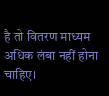है तो वितरण माध्यम अधिक लंबा नहीं होना चाहिए।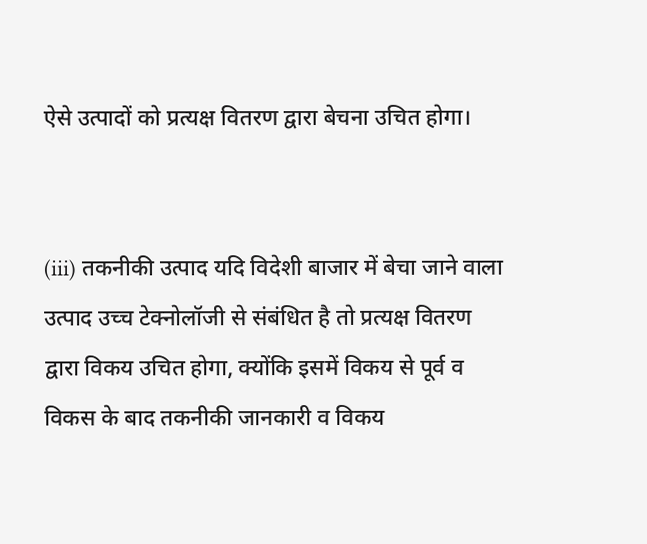ऐसे उत्पादों को प्रत्यक्ष वितरण द्वारा बेचना उचित होगा।


(iii) तकनीकी उत्पाद यदि विदेशी बाजार में बेचा जाने वाला उत्पाद उच्च टेक्नोलॉजी से संबंधित है तो प्रत्यक्ष वितरण द्वारा विकय उचित होगा, क्योंकि इसमें विकय से पूर्व व विकस के बाद तकनीकी जानकारी व विकय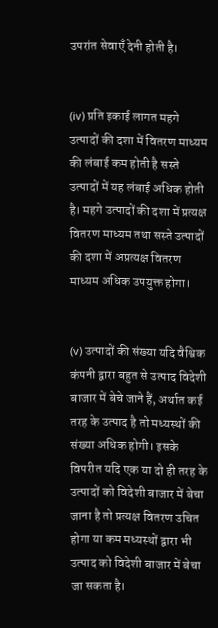उपरांत सेवाएँ देनी होती है।


(iv) प्रति इकाई लागत महगे उत्पादों की दशा में वितरण माध्यम की लंबाई कम होती है सस्ते उत्पादों में यह लंबाई अधिक होती है। महगे उत्पादों की दशा में प्रत्यक्ष वितरण माध्यम तथा सस्ते उत्पादों की दशा में अप्रत्यक्ष वितरण माध्यम अधिक उपयुक्त होगा।


(v) उत्पादों की संख्या यदि वैश्विक कंपनी द्वारा बहुत से उत्पाद विदेशी बाजार में बेचे जाने हैं, अर्थात कई तरह के उत्पाद है तो मध्यस्थों की संख्या अधिक होगी। इसके विपरीत यदि एक या दो ही तरह के उत्पादों को विदेशी बाजार में बेचा जाना है तो प्रत्यक्ष वितरण उचित होगा या कम मध्यस्थों द्वारा भी उत्पाद को विदेशी बाजार में बेचा जा सकता है।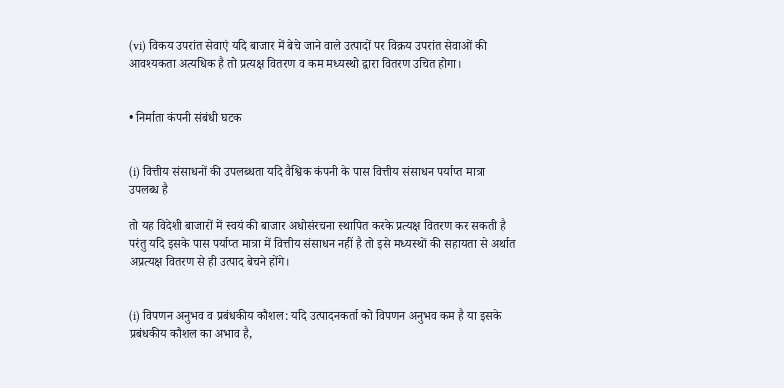(vi) विकय उपरांत सेवाएं यदि बाजार में बेचे जाने वाले उत्पादों पर विक्रय उपरांत सेवाओं की आवश्यकता अत्यधिक है तो प्रत्यक्ष वितरण व कम मध्यस्थो द्वारा वितरण उचित होगा।


• निर्माता कंपनी संबंधी घटक


(i) वित्तीय संसाधनों की उपलब्धता यदि वैश्विक कंपनी के पास वित्तीय संसाधन पर्याप्त मात्रा उपलब्ध है

तो यह विदेशी बाजारों में स्वयं की बाजार अधोसंरचना स्थापित करके प्रत्यक्ष वितरण कर सकती है परंतु यदि इसके पास पर्याप्त मात्रा में वित्तीय संसाधन नहीं है तो इसे मध्यस्थों की सहायता से अर्थात अप्रत्यक्ष वितरण से ही उत्पाद बेचने होंगे।


(i) विपणन अनुभव व प्रबंधकीय कौशल: यदि उत्पादनकर्ता को विपणन अनुभव कम है या इसके प्रबंधकीय कौशल का अभाव है,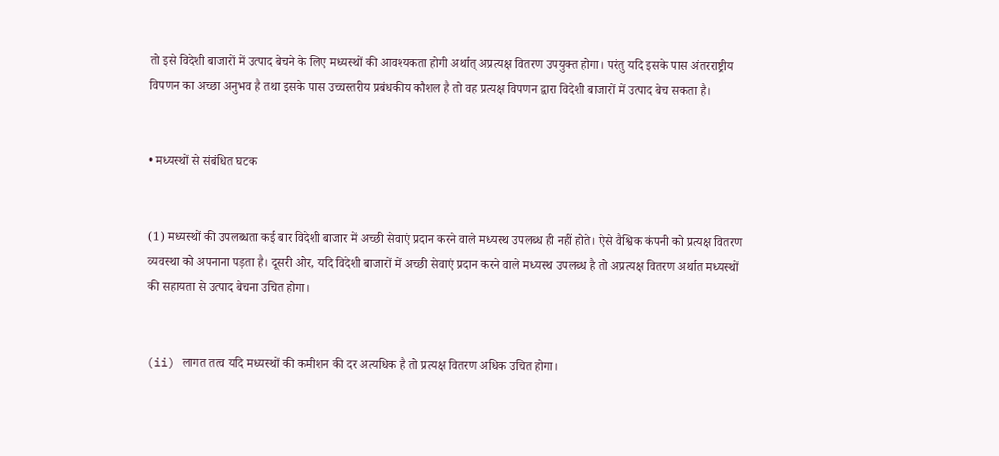तो इसे विदेशी बाजारों में उत्पाद बेचने के लिए मध्यस्थों की आवश्यकता होगी अर्थात् अप्रत्यक्ष वितरण उपयुक्त होगा। परंतु यदि इसके पास अंतरराष्ट्रीय विपणन का अच्छा अनुभव है तथा इसके पास उच्चस्तरीय प्रबंधकीय कौशल है तो वह प्रत्यक्ष विपणन द्वारा विदेशी बाजारों में उत्पाद बेच सकता है।


• मध्यस्थों से संबंधित घटक


(1) मध्यस्थों की उपलब्धता कई बार विदेशी बाजार में अच्छी सेवाएं प्रदान करने वाले मध्यस्थ उपलब्ध ही नहीं होते। ऐसे वैश्विक कंपनी को प्रत्यक्ष वितरण व्यवस्था को अपनाना पड़ता है। दूसरी ओर, यदि विदेशी बाजारों में अच्छी सेवाएं प्रदान करने वाले मध्यस्थ उपलब्ध है तो अप्रत्यक्ष वितरण अर्थात मध्यस्थों की सहायता से उत्पाद बेचना उचित होगा।


(ii) लागत तत्व यदि मध्यस्थों की कमीशन की दर अत्यधिक है तो प्रत्यक्ष वितरण अधिक उचित होगा।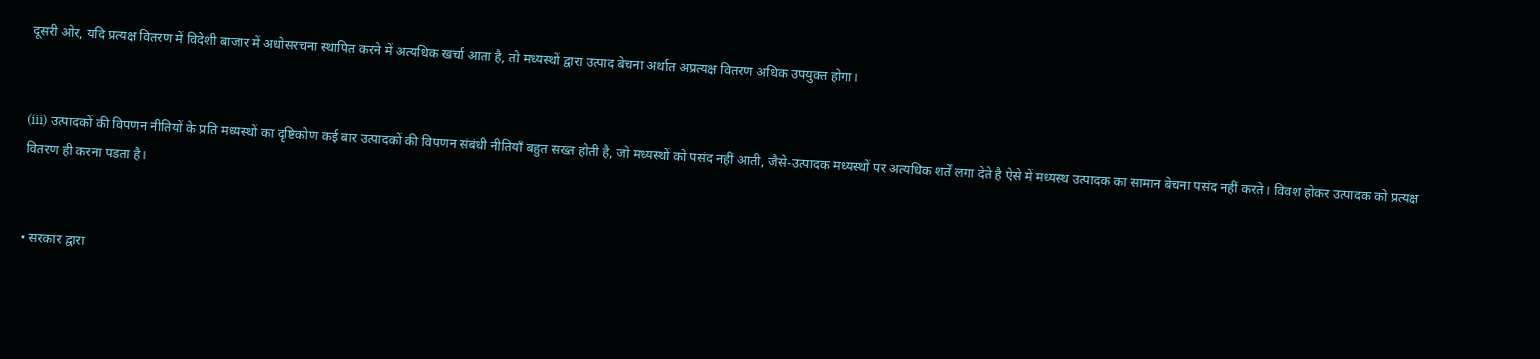दूसरी ओर, यदि प्रत्यक्ष वितरण में विदेशी बाजार में अधोसरचना स्थापित करने में अत्यधिक खर्चा आता है, तो मध्यस्थों द्वारा उत्पाद बेचना अर्थात अप्रत्यक्ष वितरण अधिक उपयुक्त होगा।


(iii) उत्पादकों की विपणन नीतियों के प्रति मध्यस्थों का दृष्टिकोण कई बार उत्पादकों की विपणन संबंधी नीतियाँ बहुत सख्त होती है, जो मध्यस्थों को पसंद नहीं आती, जैसे-उत्पादक मध्यस्थों पर अत्यधिक शर्तें लगा देते है ऐसे में मध्यस्थ उत्पादक का सामान बेचना पसंद नहीं करते। विवश होकर उत्पादक को प्रत्यक्ष वितरण ही करना पडता है।


• सरकार द्वारा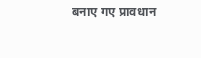बनाए गए प्रावधान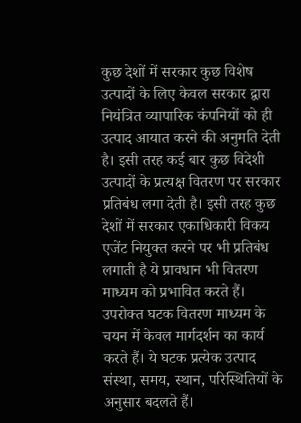कुछ देशों में सरकार कुछ विशेष उत्पादों के लिए केवल सरकार द्वारा नियंत्रित व्यापारिक कंपनियों को ही उत्पाद आयात करने की अनुमति देती है। इसी तरह कई बार कुछ विदेशी उत्पादों के प्रत्यक्ष वितरण पर सरकार प्रतिबंध लगा देती है। इसी तरह कुछ देशों में सरकार एकाधिकारी विकय एजेंट नियुक्त करने पर भी प्रतिबंध लगाती है ये प्रावधान भी वितरण माध्यम को प्रभावित करते हैं। उपरोक्त घटक वितरण माध्यम के चयन में केवल मार्गदर्शन का कार्य करते हैं। ये घटक प्रत्येक उत्पाद संस्था, समय, स्थान, परिस्थितियों के अनुसार बदलते हैं।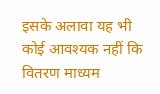इसके अलावा यह भी कोई आवश्यक नहीं कि वितरण माध्यम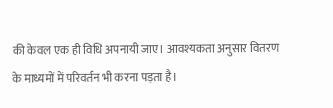की केवल एक ही विधि अपनायी जाए। आवश्यकता अनुसार वितरण के माध्यमों में परिवर्तन भी करना पड़ता है।